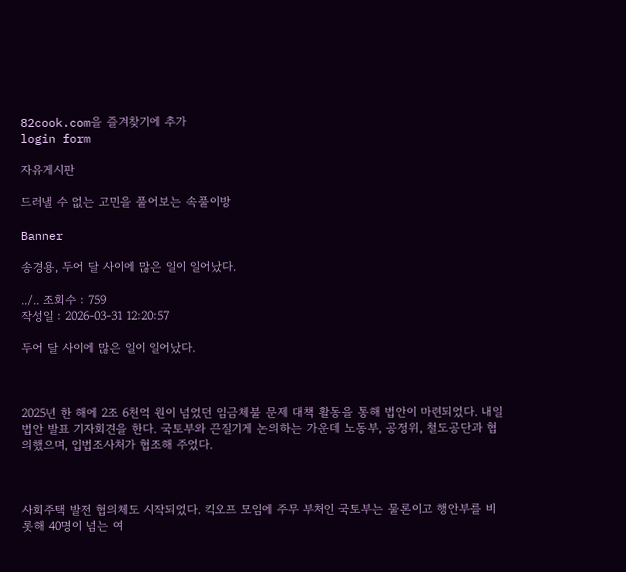82cook.com을 즐겨찾기에 추가
login form

자유게시판

드러낼 수 없는 고민을 풀어보는 속풀이방

Banner

송경용, 두어 달 사이에 많은 일이 일어났다.

../.. 조회수 : 759
작성일 : 2026-03-31 12:20:57

두어 달 사이에 많은 일이 일어났다.



2025년 한 해에 2조 6천억 원이 넘었던 임금체불 문제 대책 활동을 통해 법안이 마련되었다. 내일 법안 발표 기자회견을 한다. 국토부와 끈질기게 논의하는 가운데 노동부, 공정위, 철도공단과 협의했으며, 입법조사처가 협조해 주었다.



사회주택 발전 협의체도 시작되었다. 킥오프 모임에 주무 부처인 국토부는 물론이고 행안부를 비롯해 40명이 넘는 여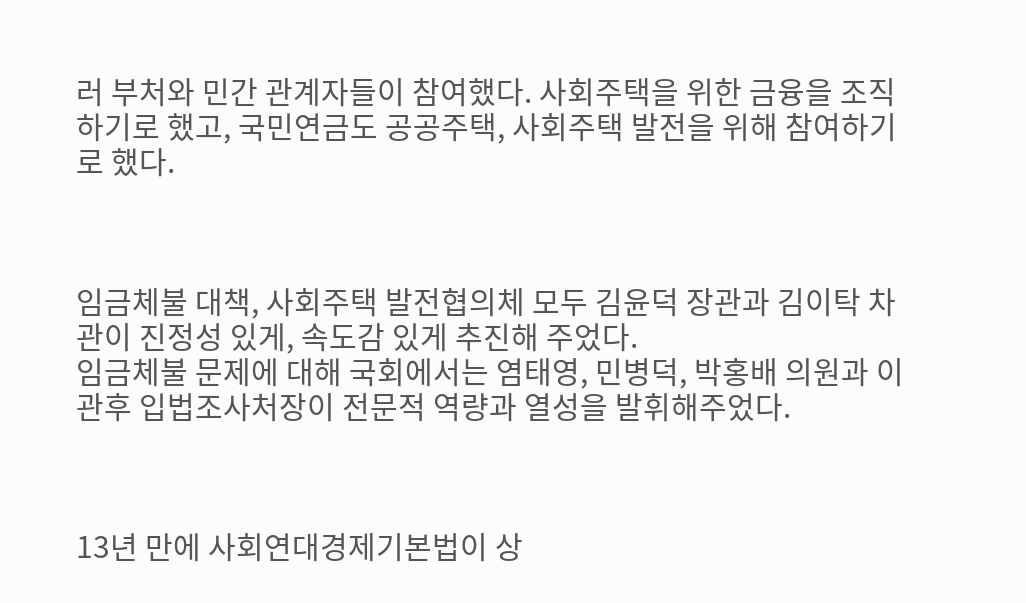러 부처와 민간 관계자들이 참여했다. 사회주택을 위한 금융을 조직하기로 했고, 국민연금도 공공주택, 사회주택 발전을 위해 참여하기로 했다.



임금체불 대책, 사회주택 발전협의체 모두 김윤덕 장관과 김이탁 차관이 진정성 있게, 속도감 있게 추진해 주었다.
임금체불 문제에 대해 국회에서는 염태영, 민병덕, 박홍배 의원과 이관후 입법조사처장이 전문적 역량과 열성을 발휘해주었다.



13년 만에 사회연대경제기본법이 상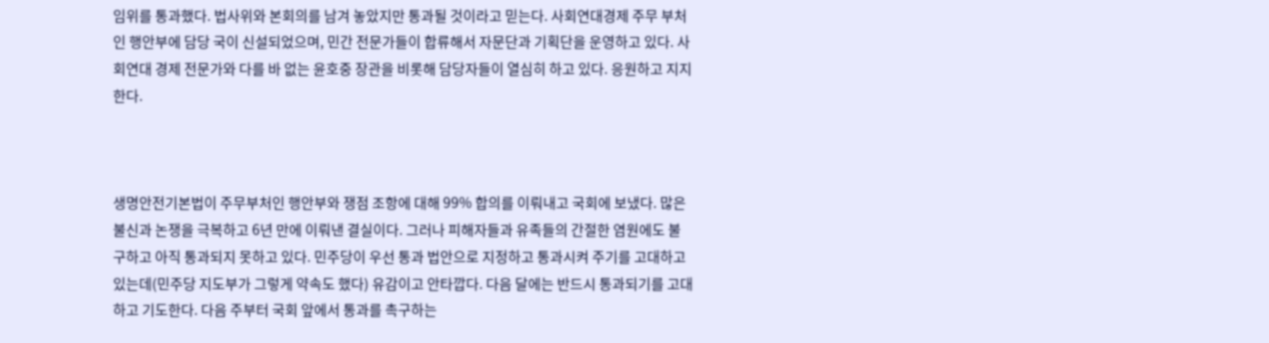임위를 통과했다. 법사위와 본회의를 남겨 놓았지만 통과될 것이라고 믿는다. 사회연대경제 주무 부처인 행안부에 담당 국이 신설되었으며, 민간 전문가들이 합류해서 자문단과 기획단을 운영하고 있다. 사회연대 경제 전문가와 다를 바 없는 윤호중 장관을 비롯해 담당자들이 열심히 하고 있다. 응원하고 지지한다.



생명안전기본법이 주무부처인 행안부와 쟁점 조항에 대해 99% 합의를 이뤄내고 국회에 보냈다. 많은 불신과 논쟁을 극복하고 6년 만에 이뤄낸 결실이다. 그러나 피해자들과 유족들의 간절한 염원에도 불구하고 아직 통과되지 못하고 있다. 민주당이 우선 통과 법안으로 지정하고 통과시켜 주기를 고대하고 있는데(민주당 지도부가 그렇게 약속도 했다) 유감이고 안타깝다. 다음 달에는 반드시 통과되기를 고대하고 기도한다. 다음 주부터 국회 앞에서 통과를 촉구하는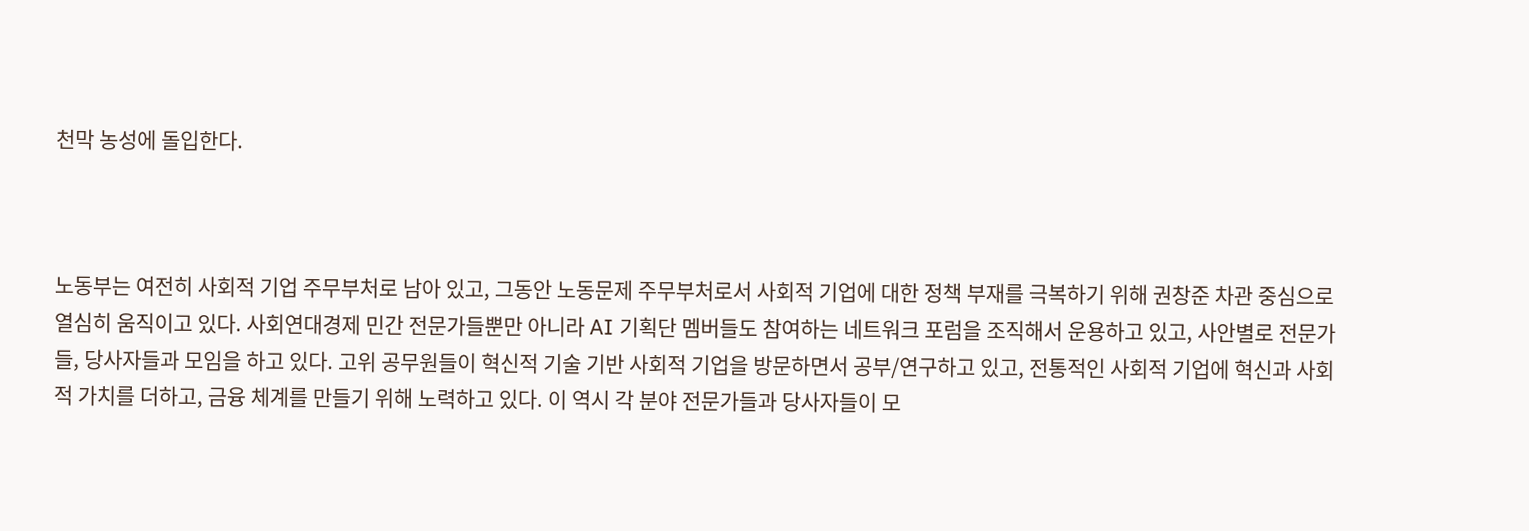천막 농성에 돌입한다.



노동부는 여전히 사회적 기업 주무부처로 남아 있고, 그동안 노동문제 주무부처로서 사회적 기업에 대한 정책 부재를 극복하기 위해 권창준 차관 중심으로 열심히 움직이고 있다. 사회연대경제 민간 전문가들뿐만 아니라 AI 기획단 멤버들도 참여하는 네트워크 포럼을 조직해서 운용하고 있고, 사안별로 전문가들, 당사자들과 모임을 하고 있다. 고위 공무원들이 혁신적 기술 기반 사회적 기업을 방문하면서 공부/연구하고 있고, 전통적인 사회적 기업에 혁신과 사회적 가치를 더하고, 금융 체계를 만들기 위해 노력하고 있다. 이 역시 각 분야 전문가들과 당사자들이 모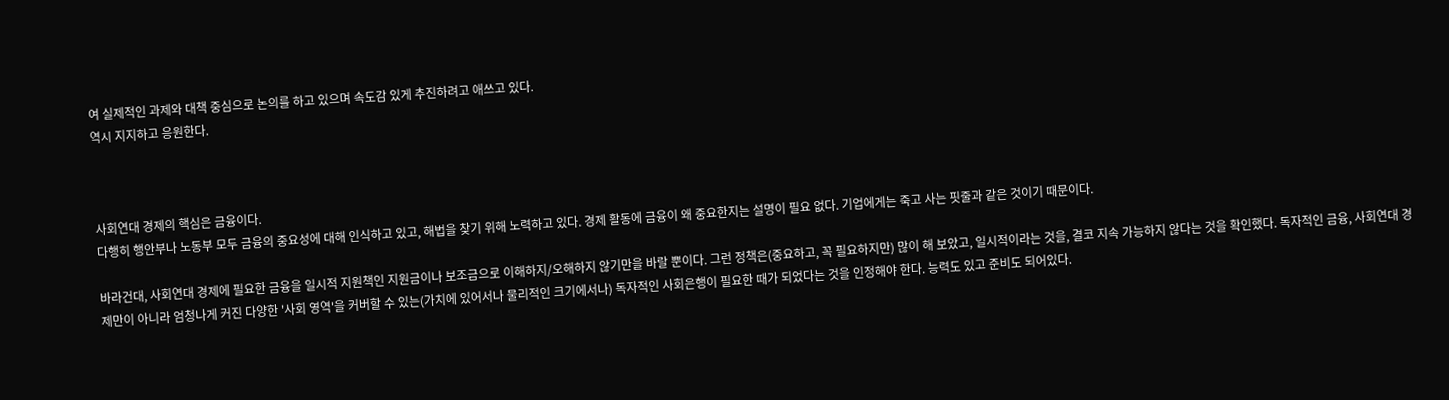여 실제적인 과제와 대책 중심으로 논의를 하고 있으며 속도감 있게 추진하려고 애쓰고 있다.
역시 지지하고 응원한다.



사회연대 경제의 핵심은 금융이다.
다행히 행안부나 노동부 모두 금융의 중요성에 대해 인식하고 있고, 해법을 찾기 위해 노력하고 있다. 경제 활동에 금융이 왜 중요한지는 설명이 필요 없다. 기업에게는 죽고 사는 핏줄과 같은 것이기 때문이다.

바라건대, 사회연대 경제에 필요한 금융을 일시적 지원책인 지원금이나 보조금으로 이해하지/오해하지 않기만을 바랄 뿐이다. 그런 정책은(중요하고, 꼭 필요하지만) 많이 해 보았고, 일시적이라는 것을, 결코 지속 가능하지 않다는 것을 확인했다. 독자적인 금융, 사회연대 경제만이 아니라 엄청나게 커진 다양한 '사회 영역'을 커버할 수 있는(가치에 있어서나 물리적인 크기에서나) 독자적인 사회은행이 필요한 때가 되었다는 것을 인정해야 한다. 능력도 있고 준비도 되어있다.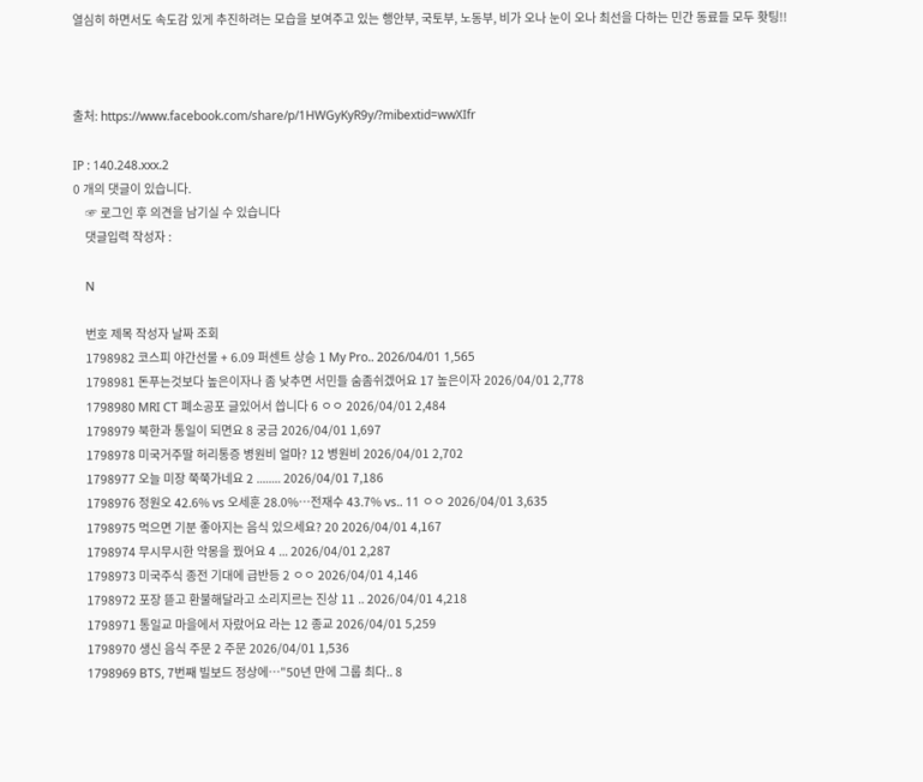열심히 하면서도 속도감 있게 추진하려는 모습을 보여주고 있는 행안부, 국토부, 노동부, 비가 오나 눈이 오나 최선을 다하는 민간 동료들 모두 홧팅!!



출처: https://www.facebook.com/share/p/1HWGyKyR9y/?mibextid=wwXIfr

IP : 140.248.xxx.2
0 개의 댓글이 있습니다.
    ☞ 로그인 후 의견을 남기실 수 있습니다
    댓글입력 작성자 :

    N

    번호 제목 작성자 날짜 조회
    1798982 코스피 야간선물 + 6.09 퍼센트 상승 1 My Pro.. 2026/04/01 1,565
    1798981 돈푸는것보다 높은이자나 좀 낮추면 서민들 숨좀쉬겠어요 17 높은이자 2026/04/01 2,778
    1798980 MRI CT 폐소공포 글있어서 씁니다 6 ㅇㅇ 2026/04/01 2,484
    1798979 북한과 통일이 되면요 8 궁금 2026/04/01 1,697
    1798978 미국거주딸 허리통증 병원비 얼마? 12 병원비 2026/04/01 2,702
    1798977 오늘 미장 쭉쭉가네요 2 ........ 2026/04/01 7,186
    1798976 정원오 42.6% vs 오세훈 28.0%…전재수 43.7% vs.. 11 ㅇㅇ 2026/04/01 3,635
    1798975 먹으면 기분 좋아지는 음식 있으세요? 20 2026/04/01 4,167
    1798974 무시무시한 악몽을 꿨어요 4 ... 2026/04/01 2,287
    1798973 미국주식 종전 기대에 급반등 2 ㅇㅇ 2026/04/01 4,146
    1798972 포장 뜯고 환불해달라고 소리지르는 진상 11 .. 2026/04/01 4,218
    1798971 통일교 마을에서 자랐어요 라는 12 종교 2026/04/01 5,259
    1798970 생신 음식 주문 2 주문 2026/04/01 1,536
    1798969 BTS, 7번째 빌보드 정상에…"50년 만에 그룹 최다.. 8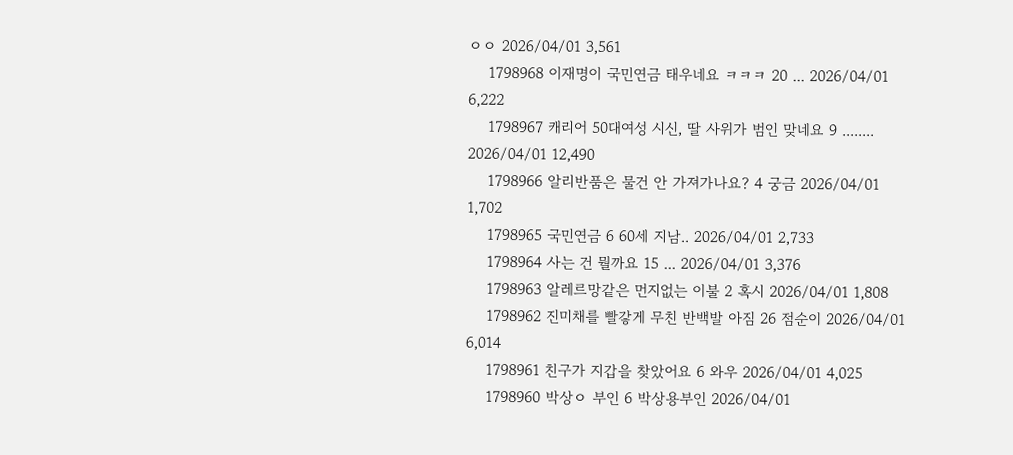ㅇㅇ 2026/04/01 3,561
    1798968 이재명이 국민연금 태우네요 ㅋㅋㅋ 20 ... 2026/04/01 6,222
    1798967 캐리어 50대여성 시신, 딸 사위가 범인 맞네요 9 ........ 2026/04/01 12,490
    1798966 알리반품은 물건 안 가져가나요? 4 궁금 2026/04/01 1,702
    1798965 국민연금 6 60세 지남.. 2026/04/01 2,733
    1798964 사는 건 뭘까요 15 ... 2026/04/01 3,376
    1798963 알레르망같은 먼지없는 이불 2 혹시 2026/04/01 1,808
    1798962 진미채를 빨갛게 무친 반백발 아짐 26 점순이 2026/04/01 6,014
    1798961 친구가 지갑을 찾았어요 6 와우 2026/04/01 4,025
    1798960 박상ㅇ 부인 6 박상용부인 2026/04/01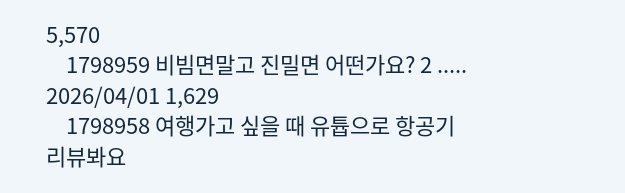5,570
    1798959 비빔면말고 진밀면 어떤가요? 2 ..... 2026/04/01 1,629
    1798958 여행가고 싶을 때 유튭으로 항공기 리뷰봐요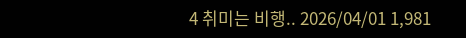4 취미는 비행.. 2026/04/01 1,981